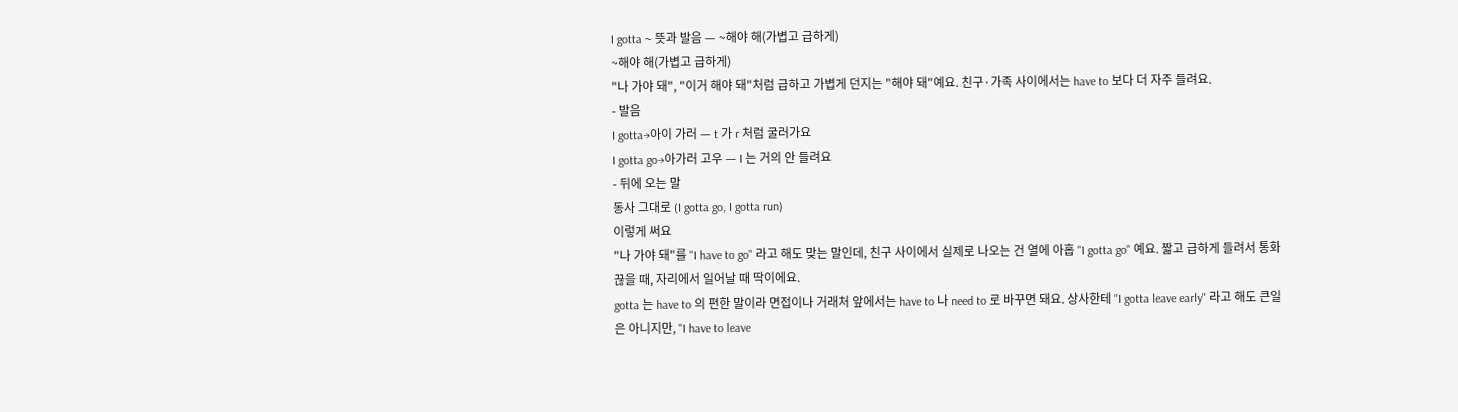I gotta ~ 뜻과 발음 — ~해야 해(가볍고 급하게)
~해야 해(가볍고 급하게)
"나 가야 돼", "이거 해야 돼"처럼 급하고 가볍게 던지는 "해야 돼"예요. 친구·가족 사이에서는 have to 보다 더 자주 들려요.
- 발음
I gotta→아이 가러 — t 가 r 처럼 굴러가요
I gotta go→아가러 고우 — I 는 거의 안 들려요
- 뒤에 오는 말
동사 그대로 (I gotta go, I gotta run)
이렇게 써요
"나 가야 돼"를 "I have to go" 라고 해도 맞는 말인데, 친구 사이에서 실제로 나오는 건 열에 아홉 "I gotta go" 예요. 짧고 급하게 들려서 통화 끊을 때, 자리에서 일어날 때 딱이에요.
gotta 는 have to 의 편한 말이라 면접이나 거래처 앞에서는 have to 나 need to 로 바꾸면 돼요. 상사한테 "I gotta leave early" 라고 해도 큰일은 아니지만, "I have to leave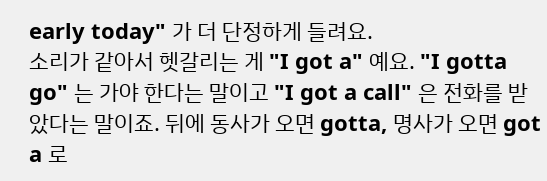early today" 가 더 단정하게 들려요.
소리가 같아서 헷갈리는 게 "I got a" 예요. "I gotta go" 는 가야 한다는 말이고 "I got a call" 은 전화를 받았다는 말이죠. 뒤에 동사가 오면 gotta, 명사가 오면 got a 로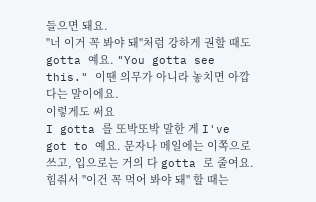들으면 돼요.
"너 이거 꼭 봐야 돼"처럼 강하게 권할 때도 gotta 예요. "You gotta see this." 이땐 의무가 아니라 놓치면 아깝다는 말이에요.
이렇게도 써요
I gotta 를 또박또박 말한 게 I've got to 예요. 문자나 메일에는 이쪽으로 쓰고, 입으로는 거의 다 gotta 로 줄여요. 힘줘서 "이건 꼭 먹어 봐야 돼" 할 때는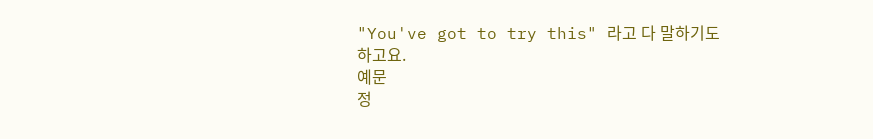"You've got to try this" 라고 다 말하기도 하고요.
예문
정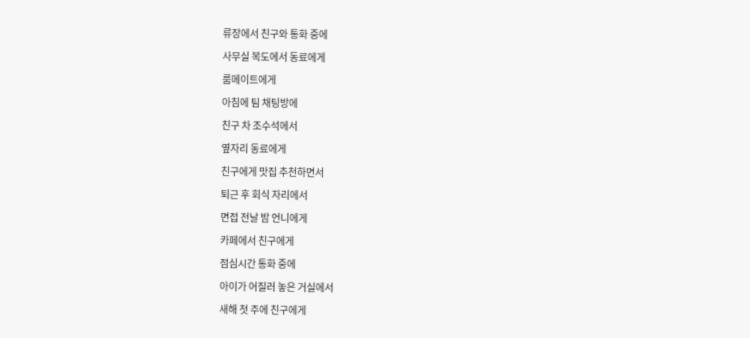류장에서 친구와 통화 중에
사무실 복도에서 동료에게
룸메이트에게
아침에 팀 채팅방에
친구 차 조수석에서
옆자리 동료에게
친구에게 맛집 추천하면서
퇴근 후 회식 자리에서
면접 전날 밤 언니에게
카페에서 친구에게
점심시간 통화 중에
아이가 어질러 놓은 거실에서
새해 첫 주에 친구에게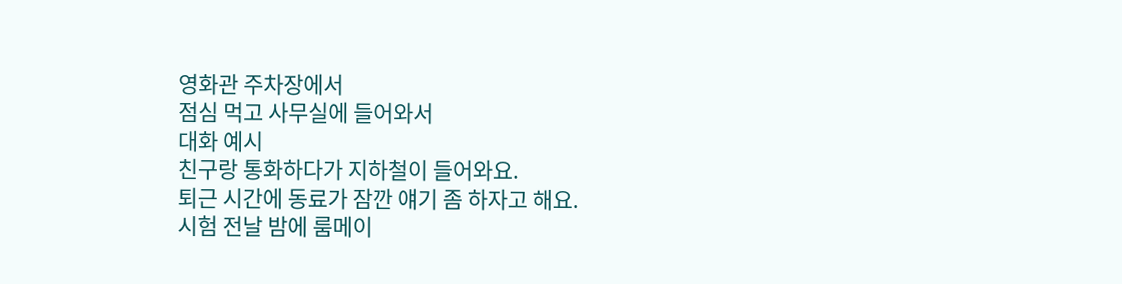영화관 주차장에서
점심 먹고 사무실에 들어와서
대화 예시
친구랑 통화하다가 지하철이 들어와요.
퇴근 시간에 동료가 잠깐 얘기 좀 하자고 해요.
시험 전날 밤에 룸메이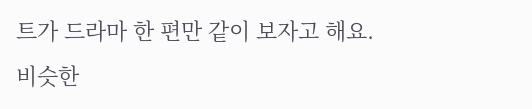트가 드라마 한 편만 같이 보자고 해요.
비슷한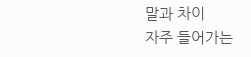말과 차이
자주 들어가는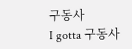구동사
I gotta 구동사